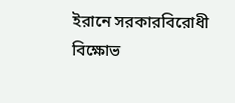ইরানে সরকারবিরোধী বিক্ষোভ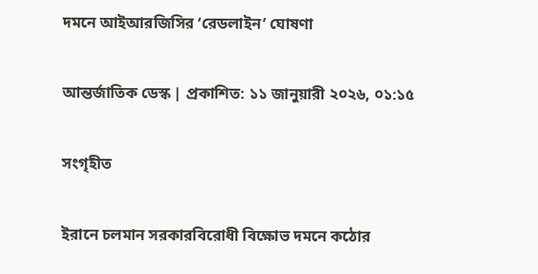দমনে আইআরজিসির ‘রেডলাইন’ ঘোষণা

আন্তর্জাতিক ডেস্ক | প্রকাশিত: ১১ জানুয়ারী ২০২৬, ০১:১৫

সংগৃহীত

ইরানে চলমান সরকারবিরোধী বিক্ষোভ দমনে কঠোর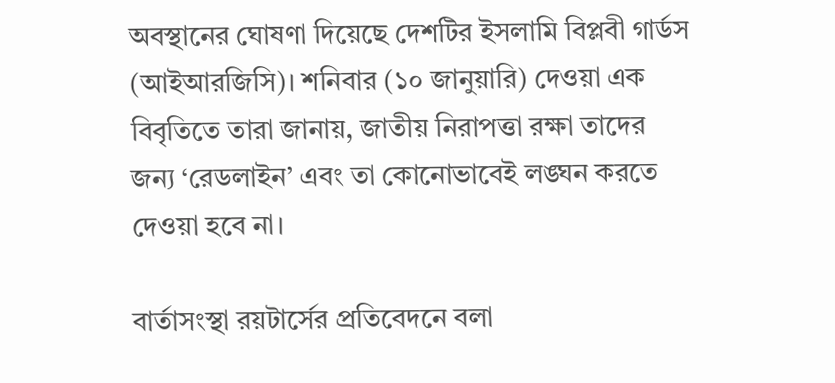অবস্থানের ঘোষণা দিয়েছে দেশটির ইসলামি বিপ্লবী গার্ডস (আইআরজিসি)। শনিবার (১০ জানুয়ারি) দেওয়া এক বিবৃতিতে তারা জানায়, জাতীয় নিরাপত্তা রক্ষা তাদের জন্য ‘রেডলাইন’ এবং তা কোনোভাবেই লঙ্ঘন করতে দেওয়া হবে না।

বার্তাসংস্থা রয়টার্সের প্রতিবেদনে বলা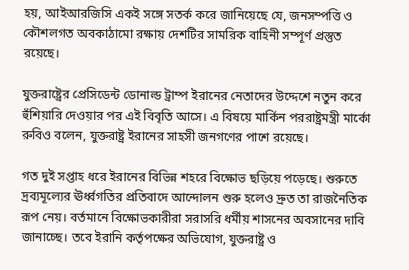হয়, আইআরজিসি একই সঙ্গে সতর্ক করে জানিয়েছে যে, জনসম্পত্তি ও কৌশলগত অবকাঠামো রক্ষায় দেশটির সামরিক বাহিনী সম্পূর্ণ প্রস্তুত রয়েছে।

যুক্তরাষ্ট্রের প্রেসিডেন্ট ডোনাল্ড ট্রাম্প ইরানের নেতাদের উদ্দেশে নতুন করে হুঁশিয়ারি দেওয়ার পর এই বিবৃতি আসে। এ বিষয়ে মার্কিন পররাষ্ট্রমন্ত্রী মার্কো রুবিও বলেন, যুক্তরাষ্ট্র ইরানের সাহসী জনগণের পাশে রয়েছে।

গত দুই সপ্তাহ ধরে ইরানের বিভিন্ন শহরে বিক্ষোভ ছড়িয়ে পড়েছে। শুরুতে দ্রব্যমূল্যের ঊর্ধ্বগতির প্রতিবাদে আন্দোলন শুরু হলেও দ্রুত তা রাজনৈতিক রূপ নেয়। বর্তমানে বিক্ষোভকারীরা সরাসরি ধর্মীয় শাসনের অবসানের দাবি জানাচ্ছে। তবে ইরানি কর্তৃপক্ষের অভিযোগ, যুক্তরাষ্ট্র ও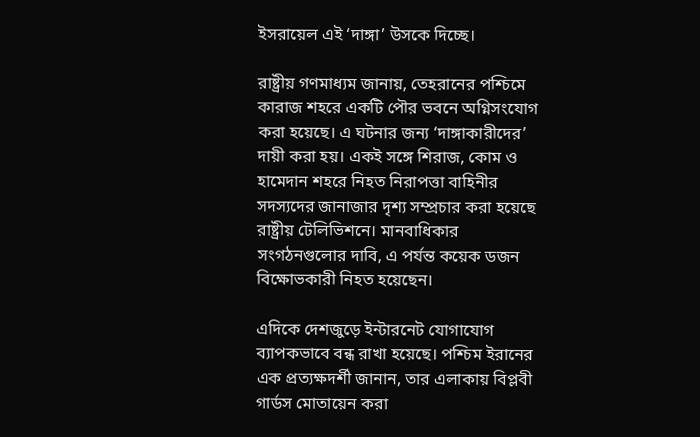ইসরায়েল এই ‘দাঙ্গা’ উসকে দিচ্ছে।

রাষ্ট্রীয় গণমাধ্যম জানায়, তেহরানের পশ্চিমে কারাজ শহরে একটি পৌর ভবনে অগ্নিসংযোগ করা হয়েছে। এ ঘটনার জন্য ‘দাঙ্গাকারীদের’ দায়ী করা হয়। একই সঙ্গে শিরাজ, কোম ও হামেদান শহরে নিহত নিরাপত্তা বাহিনীর সদস্যদের জানাজার দৃশ্য সম্প্রচার করা হয়েছে রাষ্ট্রীয় টেলিভিশনে। মানবাধিকার সংগঠনগুলোর দাবি, এ পর্যন্ত কয়েক ডজন বিক্ষোভকারী নিহত হয়েছেন।

এদিকে দেশজুড়ে ইন্টারনেট যোগাযোগ ব্যাপকভাবে বন্ধ রাখা হয়েছে। পশ্চিম ইরানের এক প্রত্যক্ষদর্শী জানান, তার এলাকায় বিপ্লবী গার্ডস মোতায়েন করা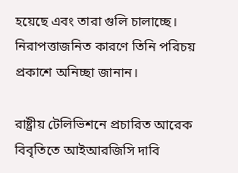হয়েছে এবং তারা গুলি চালাচ্ছে। নিরাপত্তাজনিত কারণে তিনি পরিচয় প্রকাশে অনিচ্ছা জানান।

রাষ্ট্রীয় টেলিভিশনে প্রচারিত আরেক বিবৃতিতে আইআরজিসি দাবি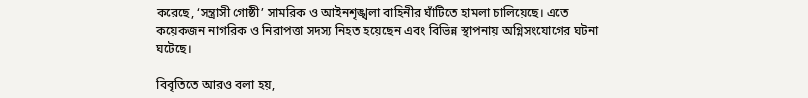করেছে, ‘সন্ত্রাসী গোষ্ঠী’ সামরিক ও আইনশৃঙ্খলা বাহিনীর ঘাঁটিতে হামলা চালিয়েছে। এতে কয়েকজন নাগরিক ও নিরাপত্তা সদস্য নিহত হয়েছেন এবং বিভিন্ন স্থাপনায় অগ্নিসংযোগের ঘটনা ঘটেছে।

বিবৃতিতে আরও বলা হয়,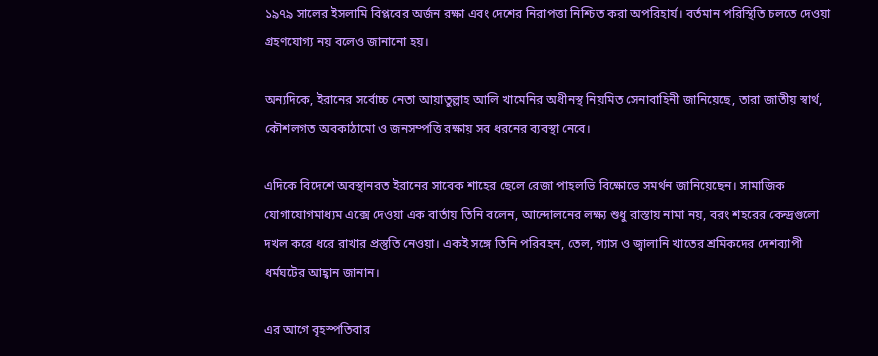১৯৭৯ সালের ইসলামি বিপ্লবের অর্জন রক্ষা এবং দেশের নিরাপত্তা নিশ্চিত করা অপরিহার্য। বর্তমান পরিস্থিতি চলতে দেওয়া গ্রহণযোগ্য নয় বলেও জানানো হয়।

অন্যদিকে, ইরানের সর্বোচ্চ নেতা আয়াতুল্লাহ আলি খামেনির অধীনস্থ নিয়মিত সেনাবাহিনী জানিয়েছে, তারা জাতীয় স্বার্থ, কৌশলগত অবকাঠামো ও জনসম্পত্তি রক্ষায় সব ধরনের ব্যবস্থা নেবে।

এদিকে বিদেশে অবস্থানরত ইরানের সাবেক শাহের ছেলে রেজা পাহলভি বিক্ষোভে সমর্থন জানিয়েছেন। সামাজিক যোগাযোগমাধ্যম এক্সে দেওয়া এক বার্তায় তিনি বলেন, আন্দোলনের লক্ষ্য শুধু রাস্তায় নামা নয়, বরং শহরের কেন্দ্রগুলো দখল করে ধরে রাখার প্রস্তুতি নেওয়া। একই সঙ্গে তিনি পরিবহন, তেল, গ্যাস ও জ্বালানি খাতের শ্রমিকদের দেশব্যাপী ধর্মঘটের আহ্বান জানান।

এর আগে বৃহস্পতিবার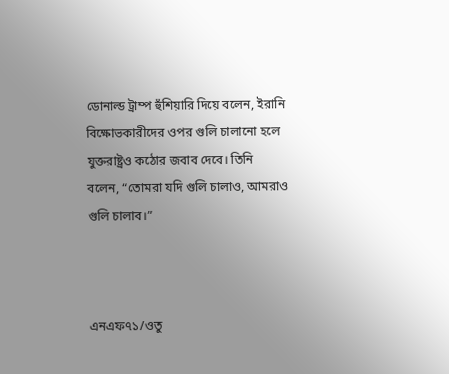ডোনাল্ড ট্রাম্প হুঁশিয়ারি দিয়ে বলেন, ইরানি বিক্ষোভকারীদের ওপর গুলি চালানো হলে যুক্তরাষ্ট্রও কঠোর জবাব দেবে। তিনি বলেন, “তোমরা যদি গুলি চালাও, আমরাও গুলি চালাব।”



এনএফ৭১/ওতু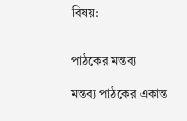বিষয়:


পাঠকের মন্তব্য

মন্তব্য পাঠকের একান্ত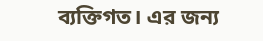ব্যক্তিগত। এর জন্য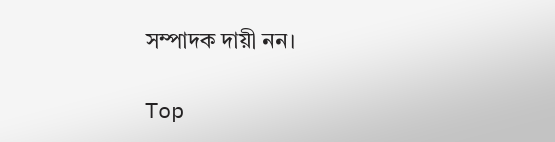সম্পাদক দায়ী নন।

Top